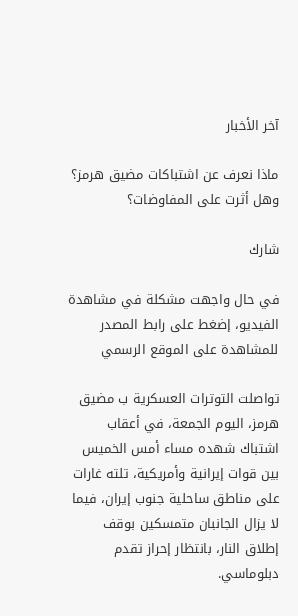آخر الأخبار

ماذا نعرف عن اشتباكات مضيق هرمز؟ وهل أثرت على المفاوضات؟

شارك

في حال واجهت مشكلة في مشاهدة الفيديو، إضغط على رابط المصدر للمشاهدة على الموقع الرسمي

تواصلت التوترات العسكرية ب مضيق هرمز، اليوم الجمعة، في أعقاب اشتباك شهده مساء أمس الخميس بين قوات إيرانية وأمريكية، تلته غارات على مناطق ساحلية جنوب إيران، فيما لا يزال الجانبان متمسكين بوقف إطلاق النار، بانتظار إحراز تقدم دبلوماسي.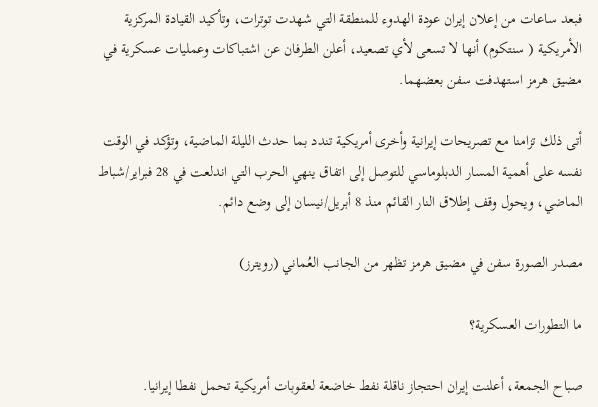فبعد ساعات من إعلان إيران عودة الهدوء للمنطقة التي شهدت توترات، وتأكيد القيادة المركزية الأمريكية ( سنتكوم) أنها لا تسعى لأي تصعيد، أعلن الطرفان عن اشتباكات وعمليات عسكرية في مضيق هرمز استهدفت سفن بعضهما.

أتى ذلك تزامنا مع تصريحات إيرانية وأخرى أمريكية تندد بما حدث الليلة الماضية، وتؤكد في الوقت نفسه على أهمية المسار الدبلوماسي للتوصل إلى اتفاق ينهي الحرب التي اندلعت في 28 فبراير/شباط الماضي، ويحول وقف إطلاق النار القائم منذ 8 أبريل/نيسان إلى وضع دائم.

مصدر الصورة سفن في مضيق هرمز تظهر من الجانب العُماني (رويترز)

ما التطورات العسكرية؟

صباح الجمعة، أعلنت إيران احتجاز ناقلة نفط خاضعة لعقوبات أمريكية تحمل نفطا إيرانيا.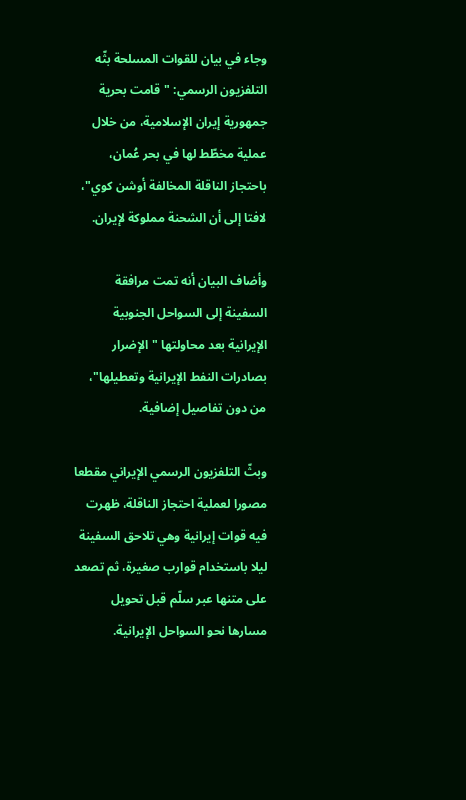وجاء في بيان للقوات المسلحة بثّه التلفزيون الرسمي: "قامت بحرية جمهورية إيران الإسلامية، من خلال عملية مخطّط لها في بحر عُمان، باحتجاز الناقلة المخالفة أوشن كوي"، لافتا إلى أن الشحنة مملوكة لإيران.

وأضاف البيان أنه تمت مرافقة السفينة إلى السواحل الجنوبية الإيرانية بعد محاولتها "الإضرار بصادرات النفط الإيرانية وتعطيلها"، من دون تفاصيل إضافية.

وبثّ التلفزيون الرسمي الإيراني مقطعا مصورا لعملية احتجاز الناقلة، ظهرت فيه قوات إيرانية وهي تلاحق السفينة ليلا باستخدام قوارب صغيرة، ثم تصعد على متنها عبر سلّم قبل تحويل مسارها نحو السواحل الإيرانية.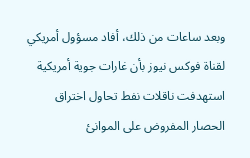وبعد ساعات من ذلك، أفاد مسؤول أمريكي لقناة فوكس نيوز بأن غارات جوية أمريكية استهدفت ناقلات نفط تحاول اختراق الحصار المفروض على الموانئ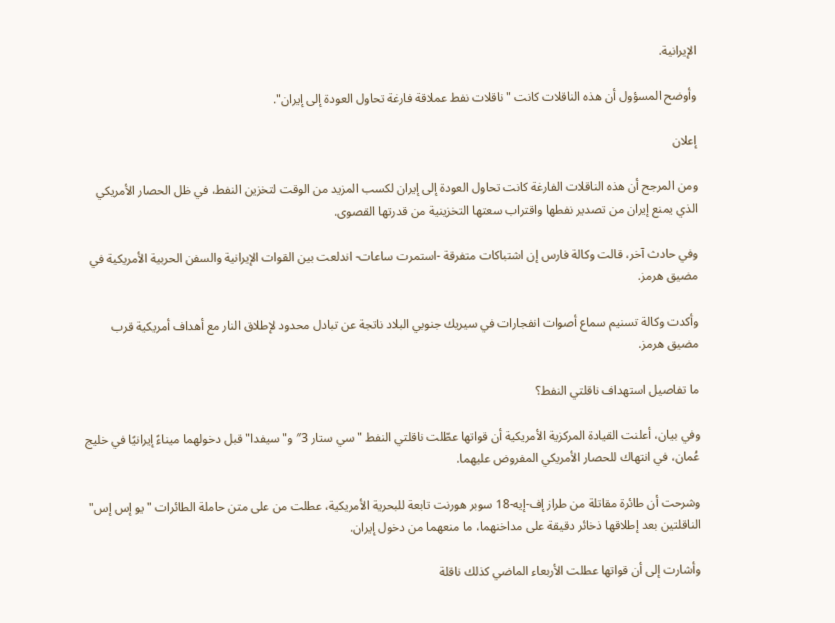الإيرانية.

وأوضح المسؤول أن هذه الناقلات كانت "ناقلات نفط عملاقة فارغة تحاول العودة إلى إيران".

إعلان

ومن المرجح أن هذه الناقلات الفارغة كانت تحاول العودة إلى إيران لكسب المزيد من الوقت لتخزين النفط، في ظل الحصار الأمريكي الذي يمنع إيران من تصدير نفطها واقتراب سعتها التخزينية من قدرتها القصوى.

وفي حادث آخر، قالت وكالة فارس إن اشتباكات متفرقة -استمرت ساعات- اندلعت بين القوات الإيرانية والسفن الحربية الأمريكية في مضيق هرمز.

وأكدت وكالة تسنيم سماع أصوات انفجارات في سيريك جنوبي البلاد ناتجة عن تبادل محدود لإطلاق النار مع أهداف أمريكية قرب مضيق هرمز.

ما تفاصيل استهداف ناقلتي النفط؟

وفي بيان، أعلنت القيادة المركزية الأمريكية أن قواتها عطّلت ناقلتي النفط "سي ستار 3″ و"سيفدا" قبل دخولهما ميناءً إيرانيًا في خليج عُمان، في انتهاك للحصار الأمريكي المفروض عليهما.

وشرحت أن طائرة مقاتلة من طراز إف-إيه-18 سوبر هورنت تابعة للبحرية الأمريكية، عطلت من على متن حاملة الطائرات "يو إس إس" الناقلتين بعد إطلاقها ذخائر دقيقة على مداخنهما، ما منعهما من دخول إيران.

وأشارت إلى أن قواتها عطلت الأربعاء الماضي كذلك ناقلة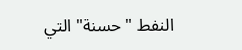النفط "حسنة" التي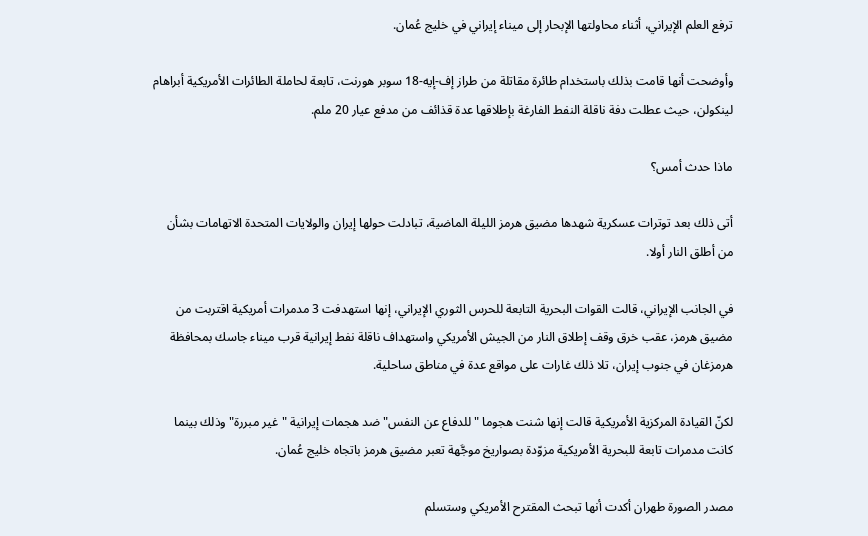ترفع العلم الإيراني، أثناء محاولتها الإبحار إلى ميناء إيراني في خليج عُمان.

وأوضحت أنها قامت بذلك باستخدام طائرة مقاتلة من طراز إف-إيه-18 سوبر هورنت، تابعة لحاملة الطائرات الأمريكية أبراهام لينكولن، حيث عطلت دفة ناقلة النفط الفارغة بإطلاقها عدة قذائف من مدفع عيار 20 ملم.

ماذا حدث أمس؟

أتى ذلك بعد توترات عسكرية شهدها مضيق هرمز الليلة الماضية، تبادلت حولها إيران والولايات المتحدة الاتهامات بشأن من أطلق النار أولا.

في الجانب الإيراني، قالت القوات البحرية التابعة للحرس الثوري الإيراني، إنها استهدفت 3 مدمرات أمريكية اقتربت من مضيق هرمز، عقب خرق وقف إطلاق النار من الجيش الأمريكي واستهداف ناقلة نفط إيرانية قرب ميناء جاسك بمحافظة هرمزغان في جنوب إيران، تلا ذلك غارات على مواقع عدة في مناطق ساحلية.

لكنّ القيادة المركزية الأمريكية قالت إنها شنت هجوما "للدفاع عن النفس" ضد هجمات إيرانية "غير مبررة" وذلك بينما كانت مدمرات تابعة للبحرية الأمريكية مزوّدة بصواريخ موجَّهة تعبر مضيق هرمز باتجاه خليج عُمان.

مصدر الصورة طهران أكدت أنها تبحث المقترح الأمريكي وستسلم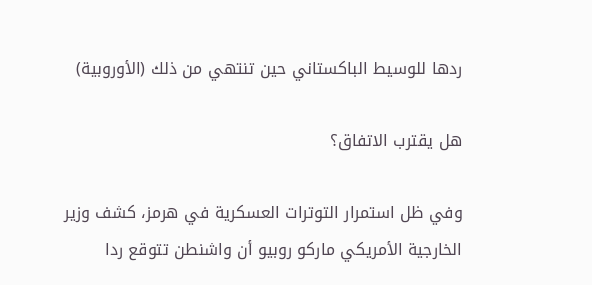ردها للوسيط الباكستاني حين تنتهي من ذلك (الأوروبية)

هل يقترب الاتفاق؟

وفي ظل استمرار التوترات العسكرية في هرمز، كشف وزير الخارجية الأمريكي ماركو روبيو أن واشنطن تتوقع ردا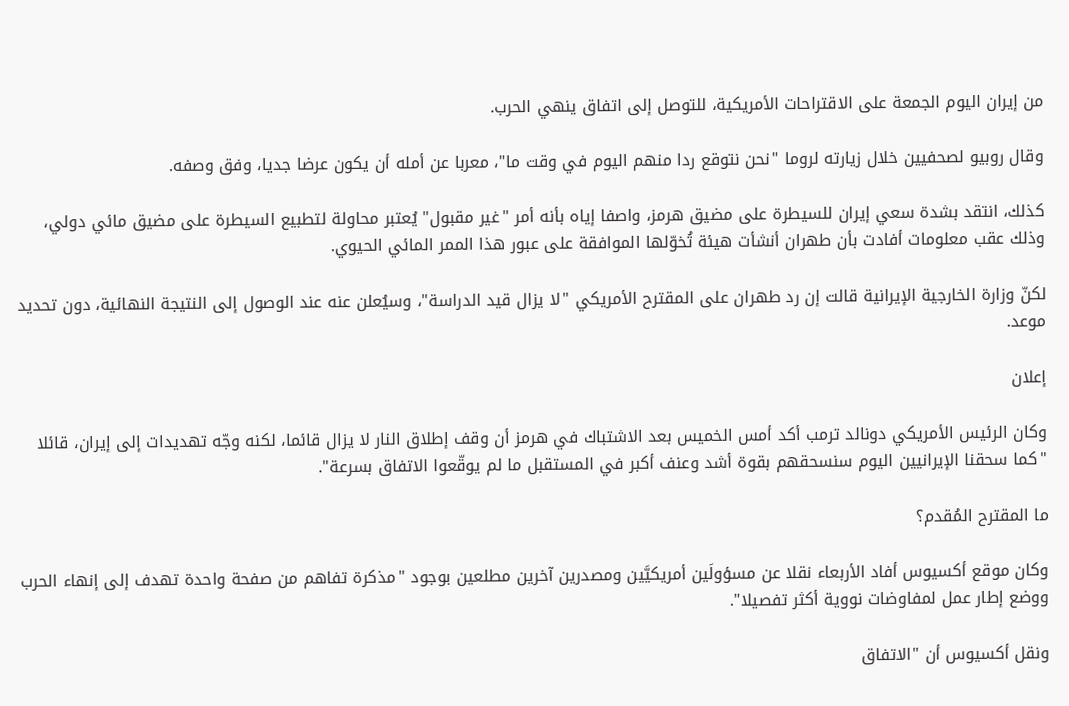من إيران اليوم الجمعة على الاقتراحات الأمريكية، للتوصل إلى اتفاق ينهي الحرب.

وقال روبيو لصحفيين خلال زيارته لروما "نحن نتوقع ردا منهم اليوم في وقت ما"، معربا عن أمله أن يكون عرضا جديا، وفق وصفه.

كذلك، انتقد بشدة سعي إيران للسيطرة على مضيق هرمز، واصفا إياه بأنه أمر "غير مقبول" يُعتبر محاولة لتطبيع السيطرة على مضيق مائي دولي، وذلك عقب معلومات أفادت بأن طهران أنشأت هيئة تُخوّلها الموافقة على عبور هذا الممر المائي الحيوي.

لكنّ وزارة الخارجية الإيرانية قالت إن رد طهران على المقترح الأمريكي "لا يزال قيد الدراسة"، وسيُعلن عنه عند الوصول إلى النتيجة النهائية، دون تحديد موعد.

إعلان

وكان الرئيس الأمريكي دونالد ترمب أكد أمس الخميس بعد الاشتباك في هرمز أن وقف إطلاق النار لا يزال قائما، لكنه وجّه تهديدات إلى إيران، قائلا "كما سحقنا الإيرانيين اليوم سنسحقهم بقوة أشد وعنف أكبر في المستقبل ما لم يوقّعوا الاتفاق بسرعة".

ما المقترح المُقدم؟

وكان موقع أكسيوس أفاد الأربعاء نقلا عن مسؤولَين أمريكيَّين ومصدرين آخرين مطلعين بوجود "مذكرة تفاهم من صفحة واحدة تهدف إلى إنهاء الحرب ووضع إطار عمل لمفاوضات نووية أكثر تفصيلا".

ونقل أكسيوس أن "الاتفاق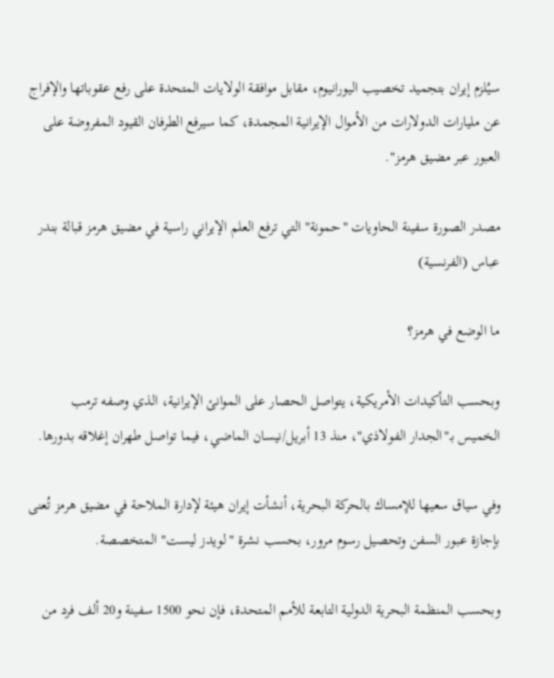سيُلزم إيران بتجميد تخصيب اليورانيوم، مقابل موافقة الولايات المتحدة على رفع عقوباتها والإفراج عن مليارات الدولارات من الأموال الإيرانية المجمدة، كما سيرفع الطرفان القيود المفروضة على العبور عبر مضيق هرمز".

مصدر الصورة سفينة الحاويات "حمونة" التي ترفع العلم الإيراني راسية في مضيق هرمز قبالة بندر عباس (الفرنسية)

ما الوضع في هرمز؟

وبحسب التأكيدات الأمريكية، يتواصل الحصار على الموانئ الإيرانية، الذي وصفه ترمب الخميس بـ"الجدار الفولاذي"، منذ 13 أبريل/نيسان الماضي، فيما تواصل طهران إغلاقه بدورها.

وفي سياق سعيها للإمساك بالحركة البحرية، أنشأت إيران هيئة لإدارة الملاحة في مضيق هرمز تُعنى بإجازة عبور السفن وتحصيل رسوم مرور، بحسب نشرة "لويدز ليست" المتخصصة.

وبحسب المنظمة البحرية الدولية التابعة للأمم المتحدة، فإن نحو 1500 سفينة و20 ألف فرد من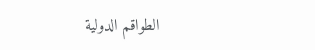الطواقم الدولية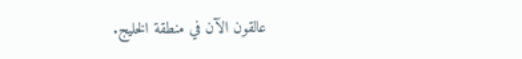عالقون الآن في منطقة الخليج.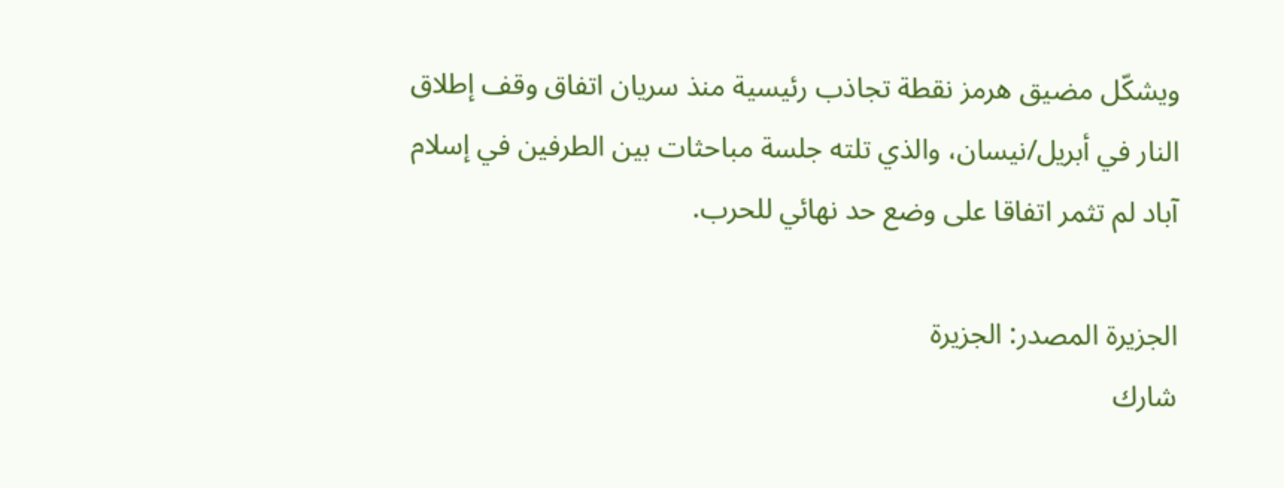ويشكّل مضيق هرمز نقطة تجاذب رئيسية منذ سريان اتفاق وقف إطلاق النار في أبريل/نيسان، والذي تلته جلسة مباحثات بين الطرفين في إسلام آباد لم تثمر اتفاقا على وضع حد نهائي للحرب.

الجزيرة المصدر: الجزيرة
شارك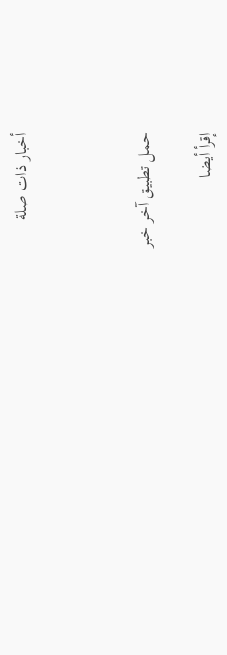أخبار ذات صلة



حمل تطبيق آخر خبر

إقرأ أيضا